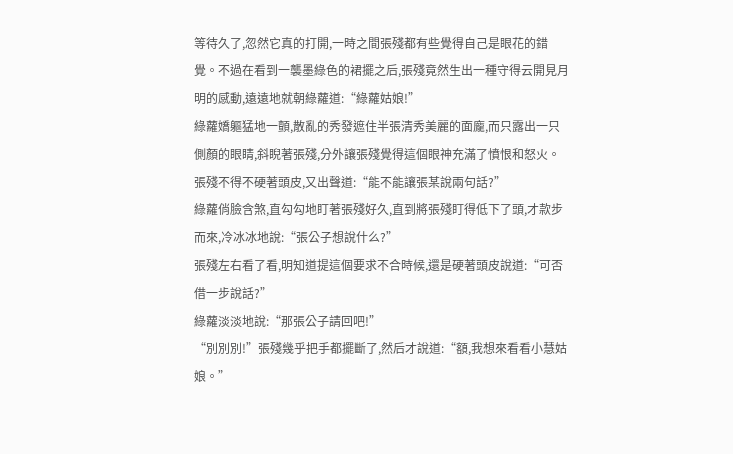等待久了,忽然它真的打開,一時之間張殘都有些覺得自己是眼花的錯覺。不過在看到一襲墨綠色的裙擺之后,張殘竟然生出一種守得云開見月明的感動,遠遠地就朝綠蘿道:“綠蘿姑娘!”
綠蘿嬌軀猛地一顫,散亂的秀發遮住半張清秀美麗的面龐,而只露出一只側顏的眼睛,斜睨著張殘,分外讓張殘覺得這個眼神充滿了憤恨和怒火。
張殘不得不硬著頭皮,又出聲道:“能不能讓張某說兩句話?”
綠蘿俏臉含煞,直勾勾地盯著張殘好久,直到將張殘盯得低下了頭,才款步而來,冷冰冰地說:“張公子想說什么?”
張殘左右看了看,明知道提這個要求不合時候,還是硬著頭皮說道:“可否借一步說話?”
綠蘿淡淡地說:“那張公子請回吧!”
“別別別!”張殘幾乎把手都擺斷了,然后才說道:“額,我想來看看小慧姑娘。”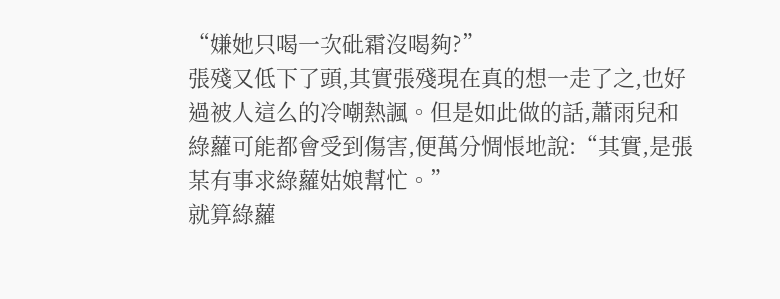“嫌她只喝一次砒霜沒喝夠?”
張殘又低下了頭,其實張殘現在真的想一走了之,也好過被人這么的冷嘲熱諷。但是如此做的話,蕭雨兒和綠蘿可能都會受到傷害,便萬分惆悵地說:“其實,是張某有事求綠蘿姑娘幫忙。”
就算綠蘿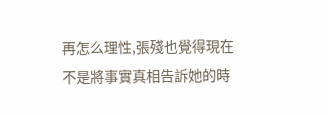再怎么理性,張殘也覺得現在不是將事實真相告訴她的時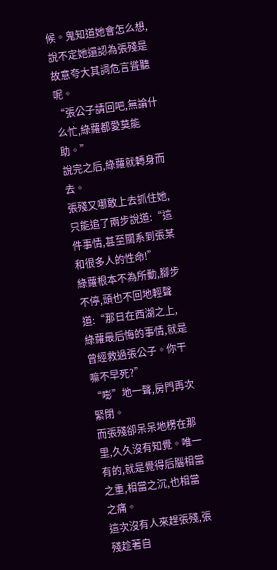候。鬼知道她會怎么想,說不定她還認為張殘是故意夸大其詞危言聳聽呢。
“張公子請回吧,無論什么忙,綠蘿都愛莫能助。”
說完之后,綠蘿就轉身而去。
張殘又哪敢上去抓住她,只能追了兩步說道:“這件事情,甚至關系到張某和很多人的性命!”
綠蘿根本不為所動,腳步不停,頭也不回地輕聲道:“那日在西湖之上,綠蘿最后悔的事情,就是曾經救過張公子。你干嘛不早死?”
“嘭”地一聲,房門再次緊閉。
而張殘卻呆呆地楞在那里,久久沒有知覺。唯一有的,就是覺得后腦相當之重,相當之沉,也相當之痛。
這次沒有人來趕張殘,張殘趁著自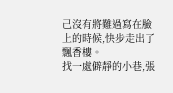己沒有將難過寫在臉上的時候,快步走出了飄香樓。
找一處僻靜的小巷,張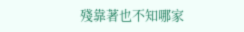殘靠著也不知哪家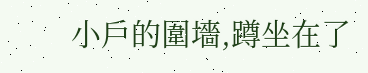小戶的圍墻,蹲坐在了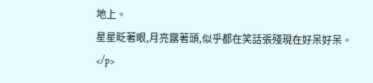地上。
星星眨著眼,月亮露著頭,似乎都在笑話張殘現在好呆好呆。</p>